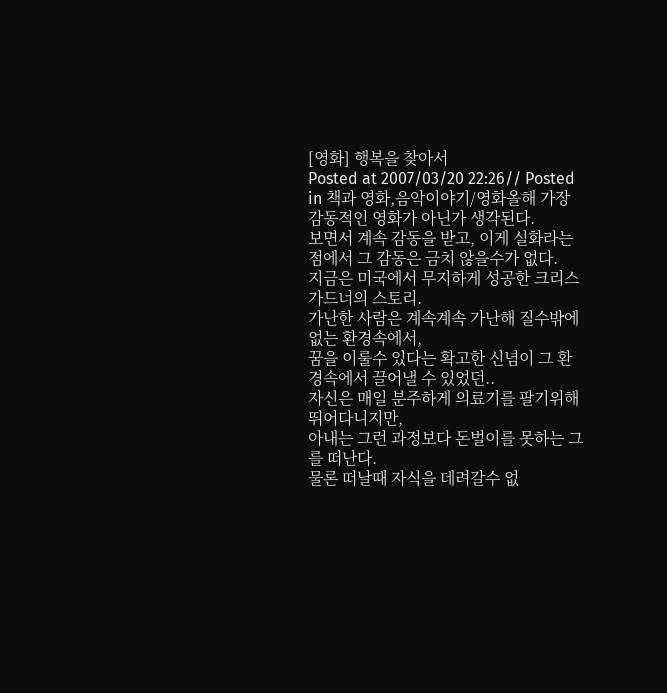[영화] 행복을 찾아서
Posted at 2007/03/20 22:26// Posted in 책과 영화,음악이야기/영화올해 가장 감동적인 영화가 아닌가 생각된다.
보면서 계속 감동을 받고, 이게 실화라는 점에서 그 감동은 금치 않을수가 없다.
지금은 미국에서 무지하게 성공한 크리스 가드너의 스토리.
가난한 사람은 계속계속 가난해 질수밖에 없는 환경속에서,
꿈을 이룰수 있다는 확고한 신념이 그 환경속에서 끌어낼 수 있었던..
자신은 매일 분주하게 의료기를 팔기위해 뛰어다니지만,
아내는 그런 과정보다 돈벌이를 못하는 그를 떠난다.
물론 떠날때 자식을 데려갈수 없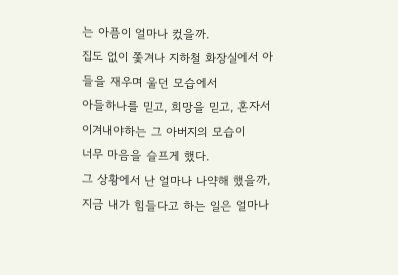는 아픔이 얼마나 컸을까.
집도 없이 쫓겨나 지하철 화장실에서 아들을 재우며 울던 모습에서
아들하나를 믿고, 희망을 믿고, 혼자서 이겨내야하는 그 아버지의 모습이
너무 마음을 슬프게 했다.
그 상황에서 난 얼마나 나약해 했을까,
지금 내가 힘들다고 하는 일은 얼마나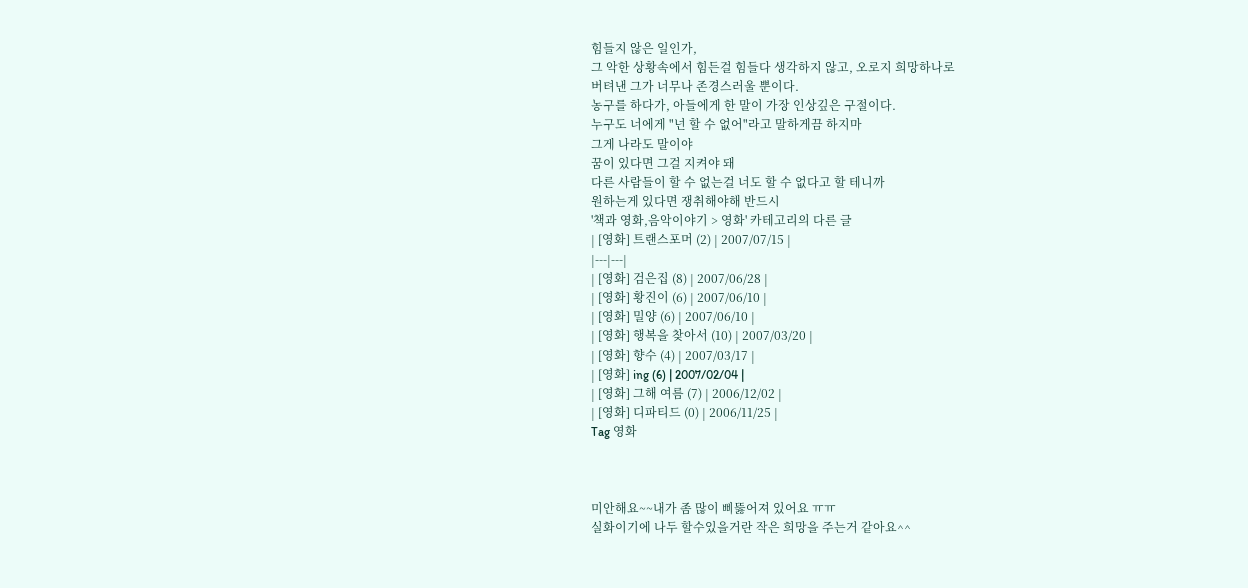힘들지 않은 일인가,
그 악한 상황속에서 힘든걸 힘들다 생각하지 않고, 오로지 희망하나로
버텨낸 그가 너무나 존경스러울 뿐이다.
농구를 하다가, 아들에게 한 말이 가장 인상깊은 구절이다.
누구도 너에게 "넌 할 수 없어"라고 말하게끔 하지마
그게 나라도 말이야
꿈이 있다면 그걸 지켜야 돼
다른 사람들이 할 수 없는걸 너도 할 수 없다고 할 테니까
원하는게 있다면 쟁취해야해 반드시
'책과 영화,음악이야기 > 영화' 카테고리의 다른 글
| [영화] 트랜스포머 (2) | 2007/07/15 |
|---|---|
| [영화] 검은집 (8) | 2007/06/28 |
| [영화] 황진이 (6) | 2007/06/10 |
| [영화] 밀양 (6) | 2007/06/10 |
| [영화] 행복을 찾아서 (10) | 2007/03/20 |
| [영화] 향수 (4) | 2007/03/17 |
| [영화] ing (6) | 2007/02/04 |
| [영화] 그해 여름 (7) | 2006/12/02 |
| [영화] 디파티드 (0) | 2006/11/25 |
Tag 영화



미안해요~~내가 좀 많이 삐뚫어져 있어요 ㅠㅠ
실화이기에 나두 할수있을거란 작은 희망을 주는거 같아요^^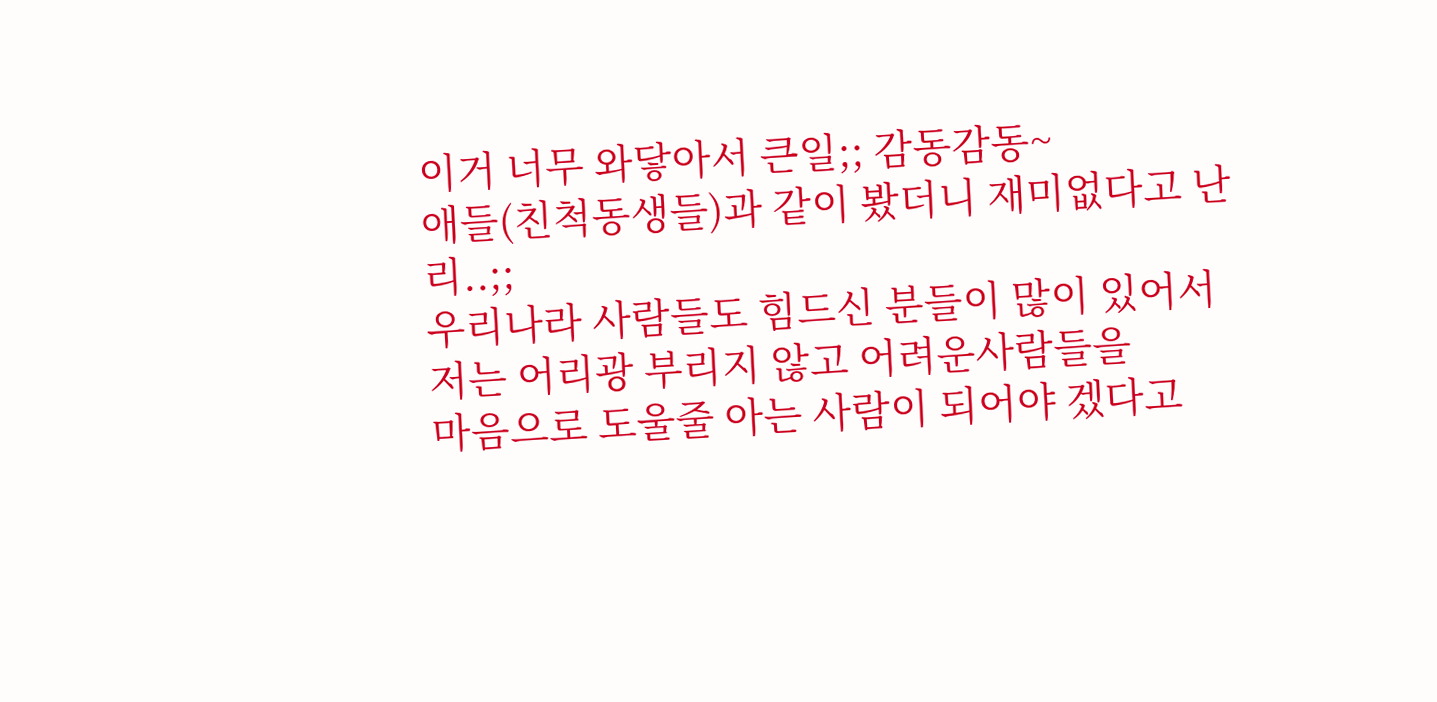이거 너무 와닿아서 큰일;; 감동감동~
애들(친척동생들)과 같이 봤더니 재미없다고 난리..;;
우리나라 사람들도 힘드신 분들이 많이 있어서
저는 어리광 부리지 않고 어려운사람들을
마음으로 도울줄 아는 사람이 되어야 겠다고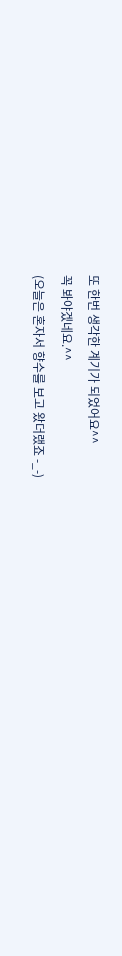또 한번 생각한 계기가 되었어요^^
꼭 봐야겠네요.^^
(오늘은 혼자서 향수를 보고 왔더랬죠 -_-)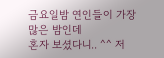금요일밤 연인들이 가장 많은 밤인데
혼자 보셨다니.. ^^ 저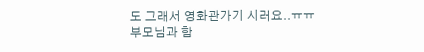도 그래서 영화관가기 시러요..ㅠㅠ
부모님과 함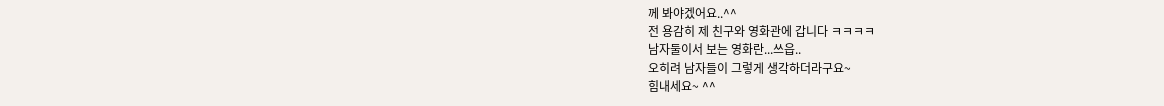께 봐야겠어요..^^
전 용감히 제 친구와 영화관에 갑니다 ㅋㅋㅋㅋ
남자둘이서 보는 영화란...쓰읍..
오히려 남자들이 그렇게 생각하더라구요~
힘내세요~ ^^